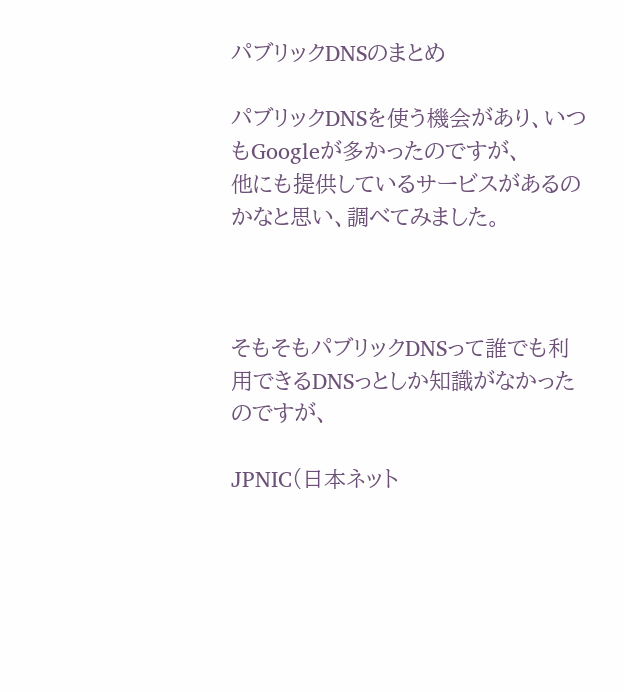パブリックDNSのまとめ

パブリックDNSを使う機会があり、いつもGoogleが多かったのですが、
他にも提供しているサービスがあるのかなと思い、調べてみました。



そもそもパブリックDNSって誰でも利用できるDNSっとしか知識がなかったのですが、

JPNIC(日本ネット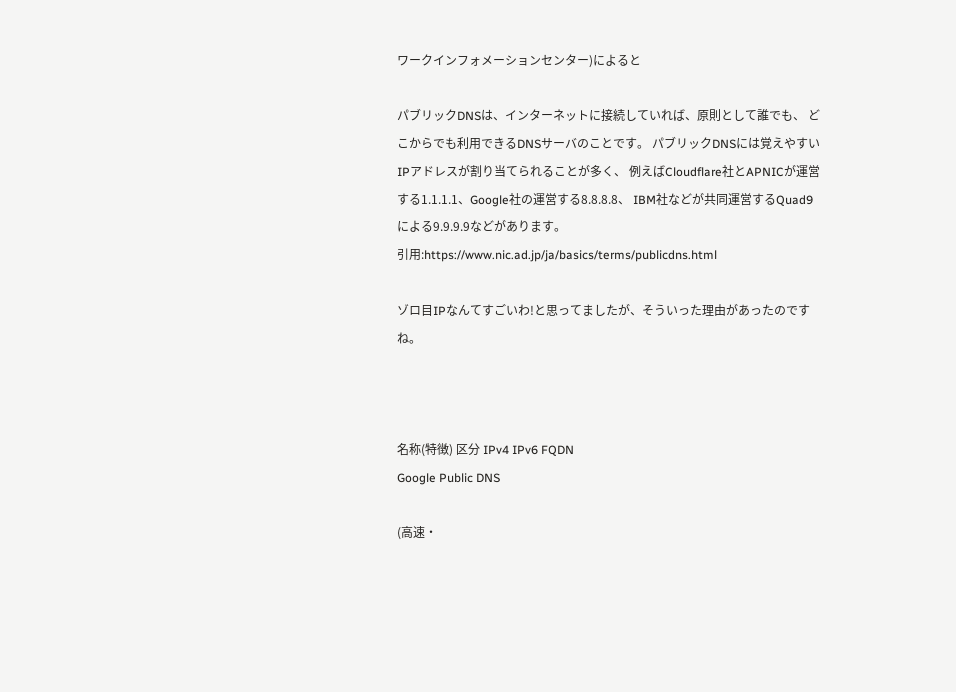ワークインフォメーションセンター)によると

パブリックDNSは、インターネットに接続していれば、原則として誰でも、 どこからでも利用できるDNSサーバのことです。 パブリックDNSには覚えやすいIPアドレスが割り当てられることが多く、 例えばCloudflare社とAPNICが運営する1.1.1.1、Google社の運営する8.8.8.8、 IBM社などが共同運営するQuad9による9.9.9.9などがあります。
引用:https://www.nic.ad.jp/ja/basics/terms/publicdns.html

ゾロ目IPなんてすごいわ!と思ってましたが、そういった理由があったのですね。



名称(特徴) 区分 IPv4 IPv6 FQDN
Google Public DNS

(高速・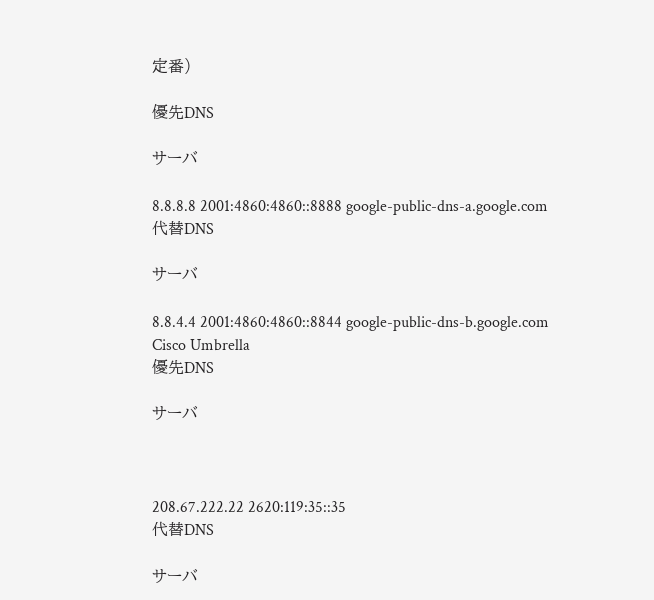定番)

優先DNS

サーバ

8.8.8.8 2001:4860:4860::8888 google-public-dns-a.google.com
代替DNS

サーバ

8.8.4.4 2001:4860:4860::8844 google-public-dns-b.google.com
Cisco Umbrella
優先DNS

サーバ



208.67.222.22 2620:119:35::35
代替DNS

サーバ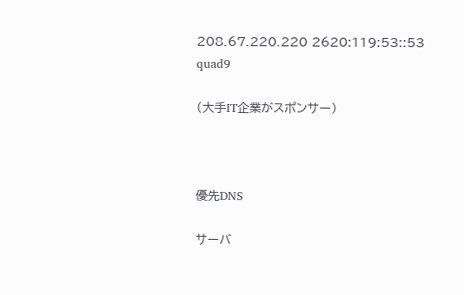208.67.220.220 2620:119:53::53
quad9

(大手IT企業がスポンサー)



優先DNS

サーバ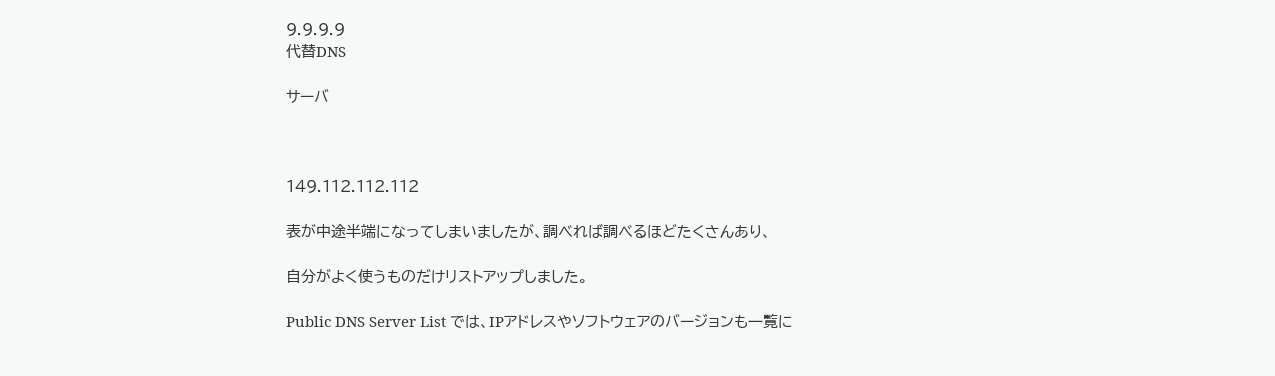9.9.9.9
代替DNS

サーバ



149.112.112.112

表が中途半端になってしまいましたが、調べれば調べるほどたくさんあり、

自分がよく使うものだけリストアップしました。

Public DNS Server List では、IPアドレスやソフトウェアのバージョンも一覧に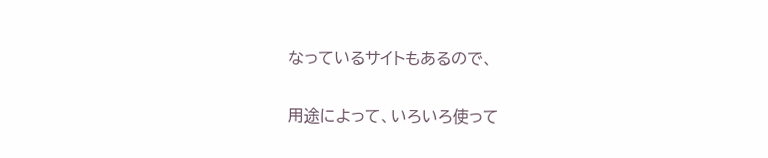なっているサイトもあるので、

用途によって、いろいろ使って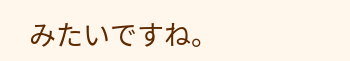みたいですね。